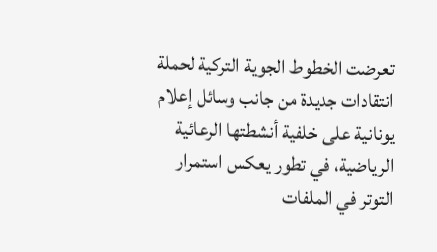تعرضت الخطوط الجوية التركية لحملة انتقادات جديدة من جانب وسائل إعلام يونانية على خلفية أنشطتها الرعائية الرياضية، في تطور يعكس استمرار التوتر في الملفات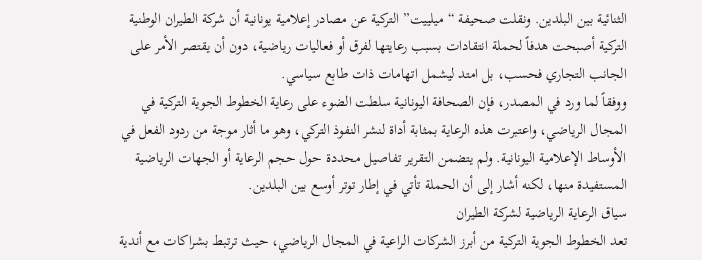الثنائية بين البلدين. ونقلت صحيفة “ميلييت” التركية عن مصادر إعلامية يونانية أن شركة الطيران الوطنية التركية أصبحت هدفاً لحملة انتقادات بسبب رعايتها لفرق أو فعاليات رياضية، دون أن يقتصر الأمر على الجانب التجاري فحسب، بل امتد ليشمل اتهامات ذات طابع سياسي.
ووفقاً لما ورد في المصدر، فإن الصحافة اليونانية سلطت الضوء على رعاية الخطوط الجوية التركية في المجال الرياضي، واعتبرت هذه الرعاية بمثابة أداة لنشر النفوذ التركي، وهو ما أثار موجة من ردود الفعل في الأوساط الإعلامية اليونانية. ولم يتضمن التقرير تفاصيل محددة حول حجم الرعاية أو الجهات الرياضية المستفيدة منها، لكنه أشار إلى أن الحملة تأتي في إطار توتر أوسع بين البلدين.
سياق الرعاية الرياضية لشركة الطيران
تعد الخطوط الجوية التركية من أبرز الشركات الراعية في المجال الرياضي، حيث ترتبط بشراكات مع أندية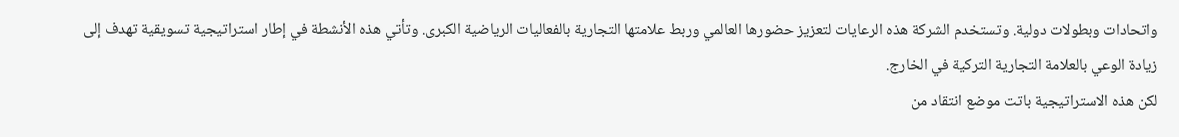واتحادات وبطولات دولية. وتستخدم الشركة هذه الرعايات لتعزيز حضورها العالمي وربط علامتها التجارية بالفعاليات الرياضية الكبرى. وتأتي هذه الأنشطة في إطار استراتيجية تسويقية تهدف إلى زيادة الوعي بالعلامة التجارية التركية في الخارج.
لكن هذه الاستراتيجية باتت موضع انتقاد من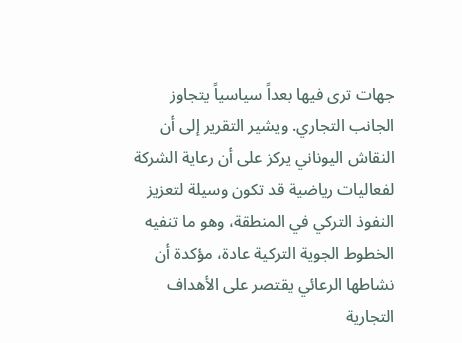جهات ترى فيها بعداً سياسياً يتجاوز الجانب التجاري. ويشير التقرير إلى أن النقاش اليوناني يركز على أن رعاية الشركة لفعاليات رياضية قد تكون وسيلة لتعزيز النفوذ التركي في المنطقة، وهو ما تنفيه الخطوط الجوية التركية عادة، مؤكدة أن نشاطها الرعائي يقتصر على الأهداف التجارية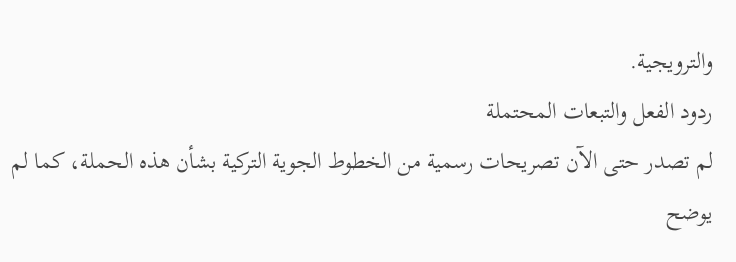والترويجية.
ردود الفعل والتبعات المحتملة
لم تصدر حتى الآن تصريحات رسمية من الخطوط الجوية التركية بشأن هذه الحملة، كما لم يوضح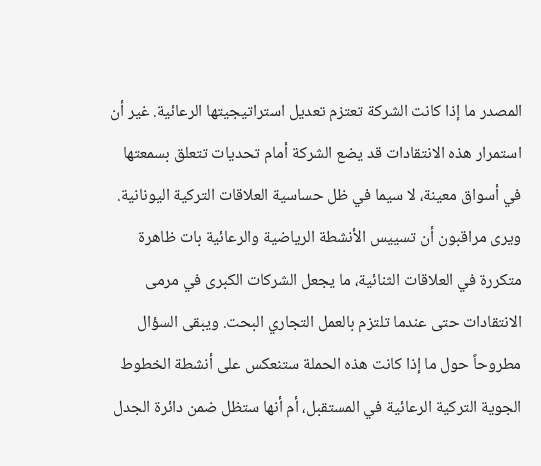المصدر ما إذا كانت الشركة تعتزم تعديل استراتيجيتها الرعائية. غير أن استمرار هذه الانتقادات قد يضع الشركة أمام تحديات تتعلق بسمعتها في أسواق معينة، لا سيما في ظل حساسية العلاقات التركية اليونانية.
ويرى مراقبون أن تسييس الأنشطة الرياضية والرعائية بات ظاهرة متكررة في العلاقات الثنائية، ما يجعل الشركات الكبرى في مرمى الانتقادات حتى عندما تلتزم بالعمل التجاري البحت. ويبقى السؤال مطروحاً حول ما إذا كانت هذه الحملة ستنعكس على أنشطة الخطوط الجوية التركية الرعائية في المستقبل، أم أنها ستظل ضمن دائرة الجدل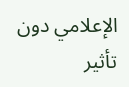الإعلامي دون تأثير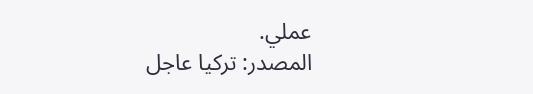عملي.
المصدر: تركيا عاجل